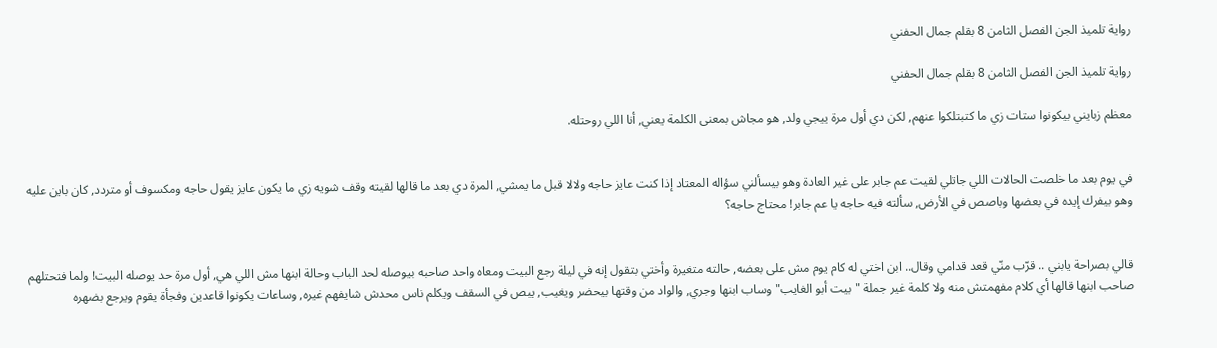رواية تلميذ الجن الفصل الثامن 8 بقلم جمال الحفني

رواية تلميذ الجن الفصل الثامن 8 بقلم جمال الحفني

معظم زبايني بيكونوا ستات زي ما كتبتلكوا عنهم, لكن دي أول مرة ييجي ولد, هو مجاش بمعنى الكلمة يعني, أنا اللي روحتله.


في يوم بعد ما خلصت الحالات اللي جاتلي لقيت عم جابر على غير العادة وهو بيسألني سؤاله المعتاد إذا كنت عايز حاجه ولالا قبل ما يمشي, المرة دي بعد ما قالها لقيته وقف شويه زي ما يكون عايز يقول حاجه ومكسوف أو متردد, كان باين عليه وهو بيفرك إيده في بعضها وباصص في الأرض, سألته فيه حاجه يا عم جابر! محتاج حاجه؟


قالي بصراحة يابني .. قرّب منّي قعد قدامي وقال.. ابن اختي له كام يوم مش على بعضه, حالته متغيرة وأختي بتقول إنه في ليلة رجع البيت ومعاه واحد صاحبه بيوصله لحد الباب وحالة ابنها مش اللي هي, أول مرة حد يوصله البيت! ولما فتحتلهم صاحب ابنها قالها أي كلام مفهمتش منه ولا كلمة غير جملة "بيت أبو الغايب" وساب ابنها وجري, والواد من وقتها بيحضر ويغيب, يبص في السقف ويكلم ناس محدش شايفهم غيره, وساعات يكونوا قاعدين وفجأة يقوم ويرجع بضهره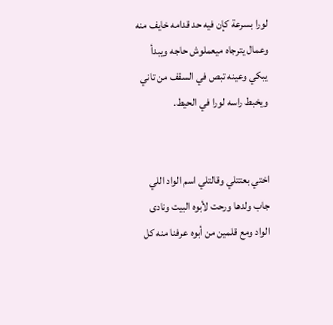لورا بسرعة كإن فيه حد قدامه خايف منه وعمال يترجاه ميعملوش حاجه ويبدأ يبكي وعينه تبص في السقف من تاني ويخبط راسه لورا في الحيط.


اختي بعتتلي وقالتلي اسم الواد اللي جاب ولدها ورحت لأبوه البيت ونادى الواد ومع قلمين من أبوه عرفنا منه كل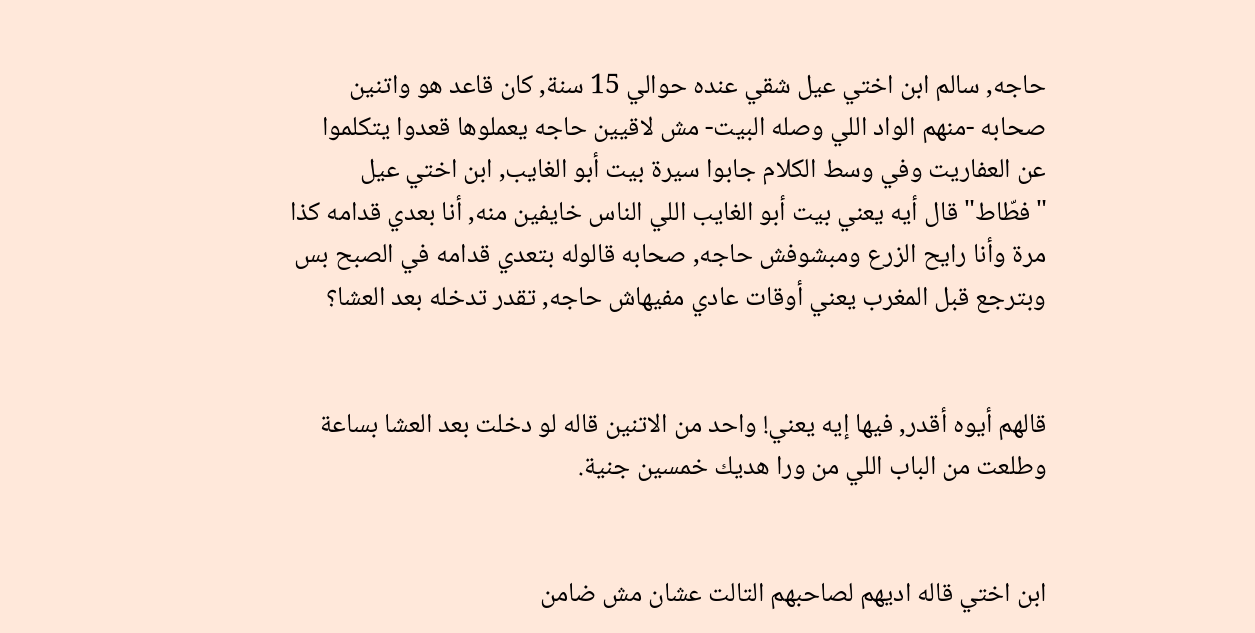حاجه, سالم ابن اختي عيل شقي عنده حوالي 15 سنة, كان قاعد هو واتنين صحابه -منهم الواد اللي وصله البيت- مش لاقيين حاجه يعملوها قعدوا يتكلموا عن العفاريت وفي وسط الكلام جابوا سيرة بيت أبو الغايب, ابن اختي عيل "فطّاط" قال أيه يعني بيت أبو الغايب اللي الناس خايفين منه, أنا بعدي قدامه كذا مرة وأنا رايح الزرع ومبشوفش حاجه, صحابه قالوله بتعدي قدامه في الصبح بس وبترجع قبل المغرب يعني أوقات عادي مفيهاش حاجه, تقدر تدخله بعد العشا؟


قالهم أيوه أقدر, فيها إيه يعني! واحد من الاتنين قاله لو دخلت بعد العشا بساعة وطلعت من الباب اللي من ورا هديك خمسين جنية.


ابن اختي قاله اديهم لصاحبهم التالت عشان مش ضامن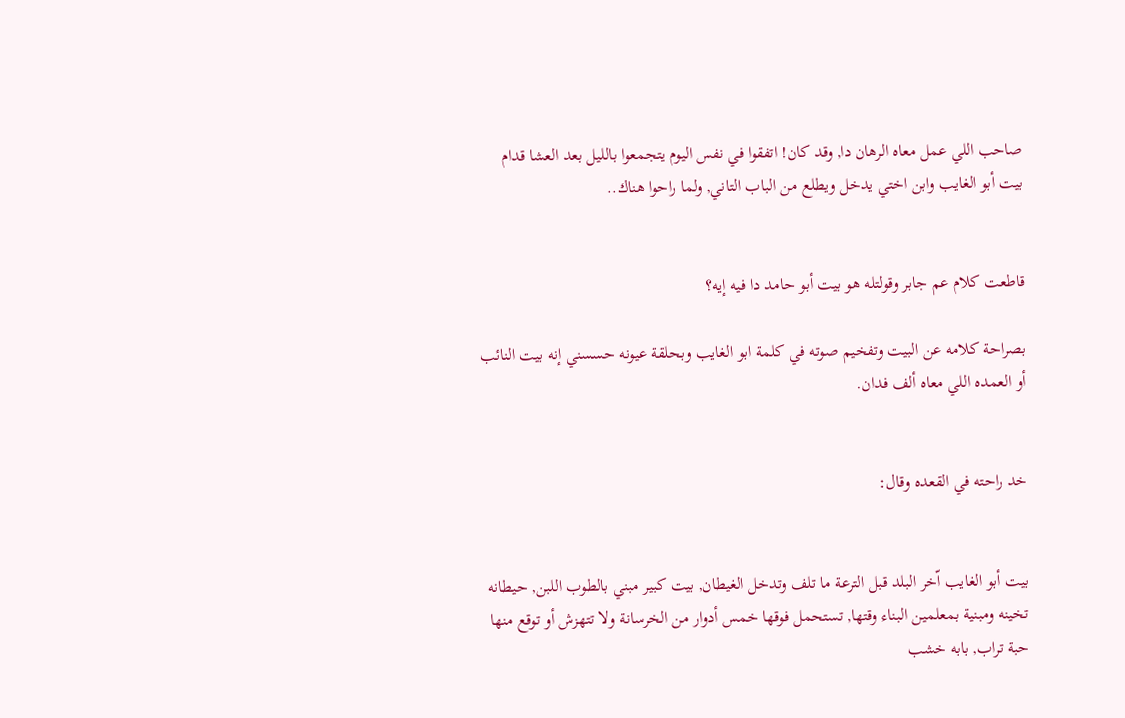صاحب اللي عمل معاه الرهان دا, وقد كان! اتفقوا في نفس اليوم يتجمعوا بالليل بعد العشا قدام بيت أبو الغايب وابن اختي يدخل ويطلع من الباب التاني, ولما راحوا هناك..


قاطعت كلام عم جابر وقولتله هو بيت أبو حامد دا فيه إيه؟

بصراحة كلامه عن البيت وتفخيم صوته في كلمة ابو الغايب وبحلقة عيونه حسسني إنه بيت النائب أو العمده اللي معاه ألف فدان.


خد راحته في القعده وقال:


بيت أبو الغايب اّخر البلد قبل الترعة ما تلف وتدخل الغيطان, بيت كبير مبني بالطوب اللبن, حيطانه تخينه ومبنية بمعلمين البناء وقتها, تستحمل فوقها خمس أدوار من الخرسانة ولا تتهزش أو توقع منها حبة تراب, بابه خشب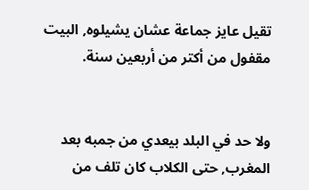تقيل عايز جماعة عشان يشيلوه, البيت مقفول من أكتر من أربعين سنة.


ولا حد في البلد بيعدي من جمبه بعد المغرب, حتى الكلاب كان تلف من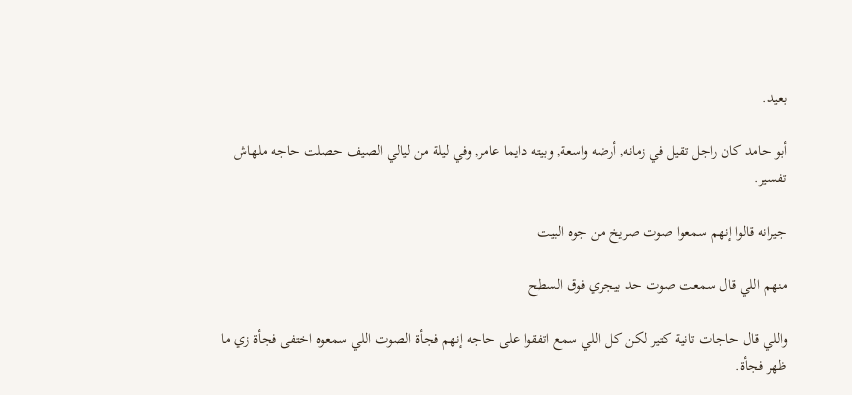بعيد.

أبو حامد كان راجل تقيل في زمانه, أرضه واسعة, وبيته دايما عامر, وفي ليلة من ليالي الصيف حصلت حاجه ملهاش تفسير.

جيرانه قالوا إنهم سمعوا صوت صريخ من جوه البيت

منهم اللي قال سمعت صوت حد بيجري فوق السطح

واللي قال حاجات تانية كتير لكن كل اللي سمع اتفقوا على حاجه إنهم فجأة الصوت اللي سمعوه اختفى فجأة زي ما ظهر فجأة.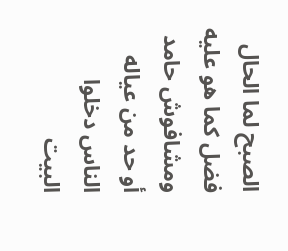الصبح لما الحال فضل كما هو عليه ومشافوش حامد أو حد من عياله الناس دخلوا البيت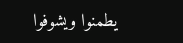يطمنوا ويشوفوا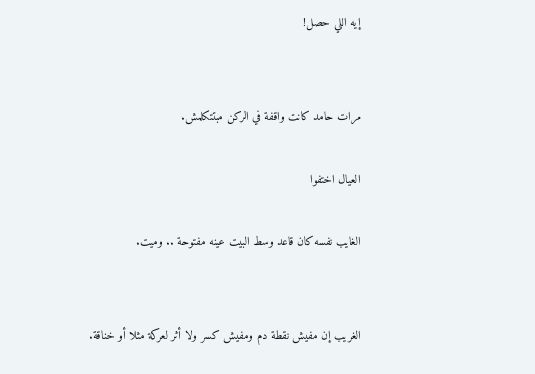إيه اللي حصل!


مرات حامد كانت واقفة في الركن مبتتكلمش.

العيال اختفوا

الغايب نفسه كان قاعد وسط البيت عينه مفتوحة .. وميت.


الغريب إن مفيش نقطة دم ومفيش كسر ولا أثر لعركة مثلا أو خناقة.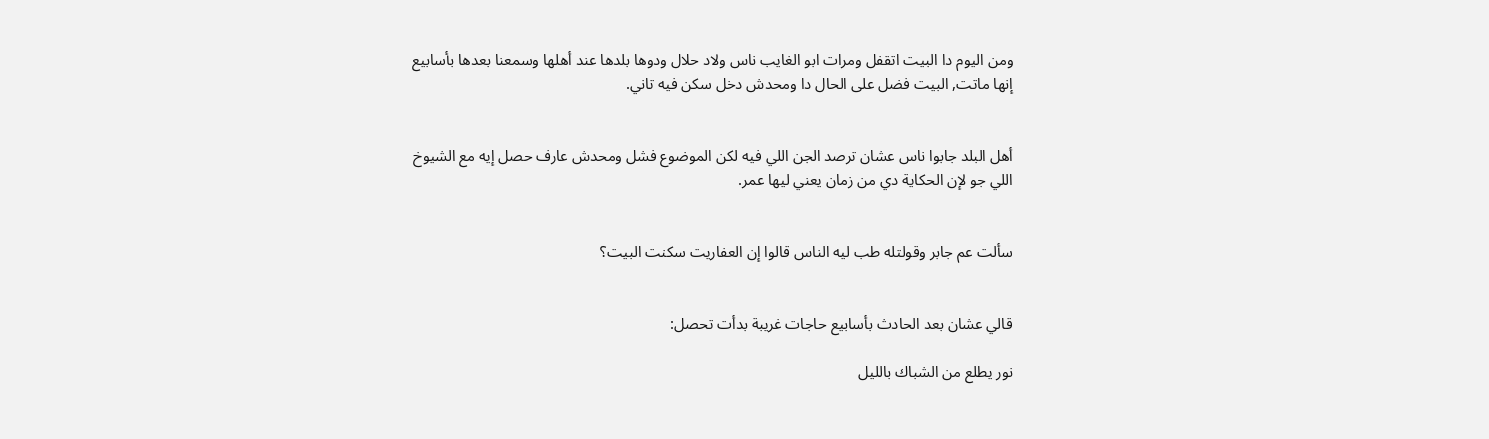ومن اليوم دا البيت اتقفل ومرات ابو الغايب ناس ولاد حلال ودوها بلدها عند أهلها وسمعنا بعدها بأسابيع إنها ماتت, البيت فضل على الحال دا ومحدش دخل سكن فيه تاني.


أهل البلد جابوا ناس عشان ترصد الجن اللي فيه لكن الموضوع فشل ومحدش عارف حصل إيه مع الشيوخ اللي جو لإن الحكاية دي من زمان يعني ليها عمر.


سألت عم جابر وقولتله طب ليه الناس قالوا إن العفاريت سكنت البيت؟


قالي عشان بعد الحادث بأسابيع حاجات غريبة بدأت تحصل:

نور يطلع من الشباك بالليل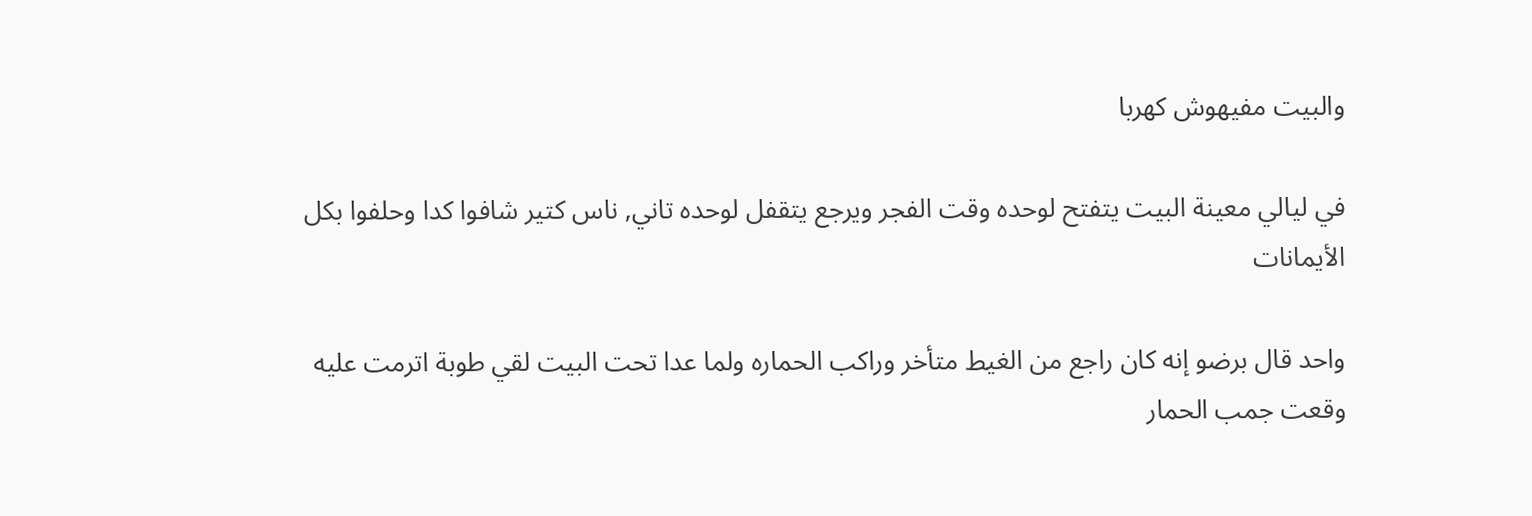والبيت مفيهوش كهربا

في ليالي معينة البيت يتفتح لوحده وقت الفجر ويرجع يتقفل لوحده تاني, ناس كتير شافوا كدا وحلفوا بكل الأيمانات

واحد قال برضو إنه كان راجع من الغيط متأخر وراكب الحماره ولما عدا تحت البيت لقي طوبة اترمت عليه وقعت جمب الحمار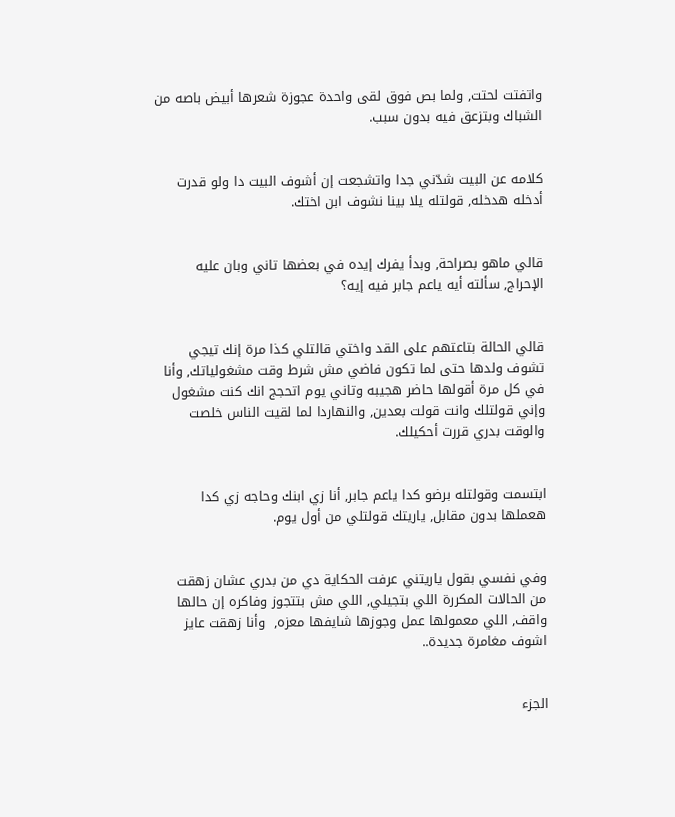واتفتت لحتت, ولما بص فوق لقى واحدة عجوزة شعرها أبيض باصه من الشباك وبتزعق فيه بدون سبب.


كلامه عن البيت شدّني جدا واتشجعت إن أشوف البيت دا ولو قدرت أدخله هدخله, قولتله يلا بينا نشوف ابن اختك.


قالي ماهو بصراحة, وبدأ يفرك إيده في بعضها تاني وبان عليه الإحراج, سألته أيه ياعم جابر فيه إيه؟


قالي الحالة بتاعتهم على القد واختي قالتلي كذا مرة إنك تيجي تشوف ولدها حتى لما تكون فاضي مش شرط وقت مشغولياتك, وأنا في كل مرة أقولها حاضر هجيبه وتاني يوم اتحجج انك كنت مشغول وإني قولتلك وانت قولت بعدين, والنهاردا لما لقيت الناس خلصت والوقت بدري قررت أحكيلك.


ابتسمت وقولتله برضو كدا ياعم جابر, أنا زي ابنك وحاجه زي كدا هعملها بدون مقابل, ياريتك قولتلي من أول يوم.


وفي نفسي بقول ياريتني عرفت الحكاية دي من بدري عشان زهقت من الحالات المكررة اللي بتجيلي, اللي مش بتتجوز وفاكره إن حالها واقف, اللي معمولها عمل وجوزها شايفها معزه,  وأنا زهقت عايز اشوف مغامرة جديدة..


الجزء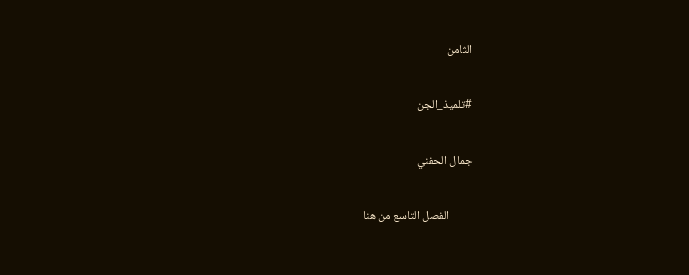الثامن

#تلميذ_الجن

جمال الحفني

         الفصل التاسع من هنا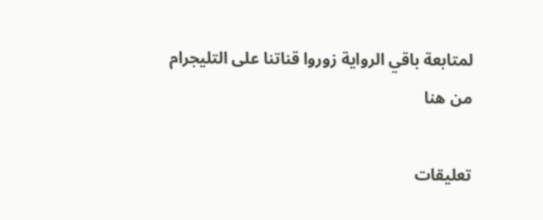لمتابعة باقي الرواية زوروا قناتنا على التليجرام من هنا

تعليقات